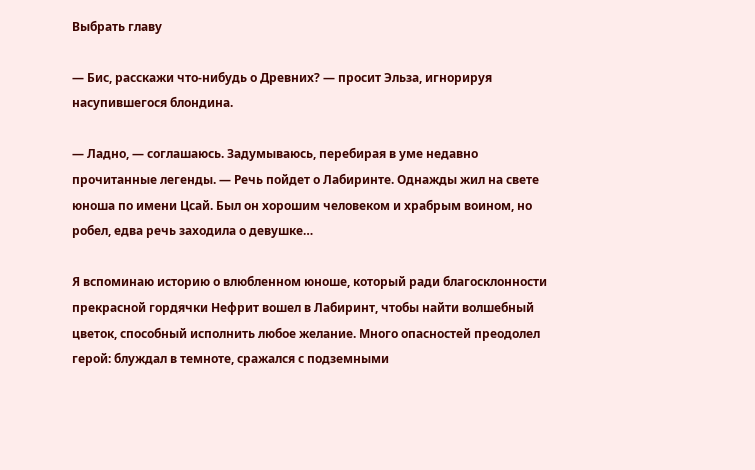Выбрать главу

— Бис, расскажи что-нибудь о Древних? — просит Эльза, игнорируя насупившегося блондина.

— Ладно, — соглашаюсь. Задумываюсь, перебирая в уме недавно прочитанные легенды. — Речь пойдет о Лабиринте. Однажды жил на свете юноша по имени Цсай. Был он хорошим человеком и храбрым воином, но робел, едва речь заходила о девушке…

Я вспоминаю историю о влюбленном юноше, который ради благосклонности прекрасной гордячки Нефрит вошел в Лабиринт, чтобы найти волшебный цветок, способный исполнить любое желание. Много опасностей преодолел герой: блуждал в темноте, сражался с подземными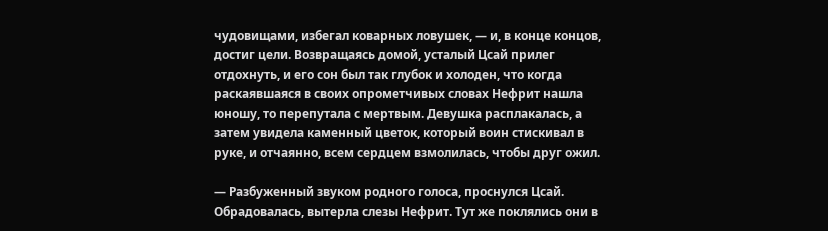чудовищами, избегал коварных ловушек, — и, в конце концов, достиг цели. Возвращаясь домой, усталый Цсай прилег отдохнуть, и его сон был так глубок и холоден, что когда раскаявшаяся в своих опрометчивых словах Нефрит нашла юношу, то перепутала с мертвым. Девушка расплакалась, а затем увидела каменный цветок, который воин стискивал в руке, и отчаянно, всем сердцем взмолилась, чтобы друг ожил.

— Разбуженный звуком родного голоса, проснулся Цсай. Обрадовалась, вытерла слезы Нефрит. Тут же поклялись они в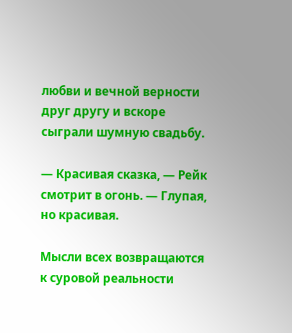любви и вечной верности друг другу и вскоре сыграли шумную свадьбу.

— Красивая сказка, — Рейк смотрит в огонь. — Глупая, но красивая.

Мысли всех возвращаются к суровой реальности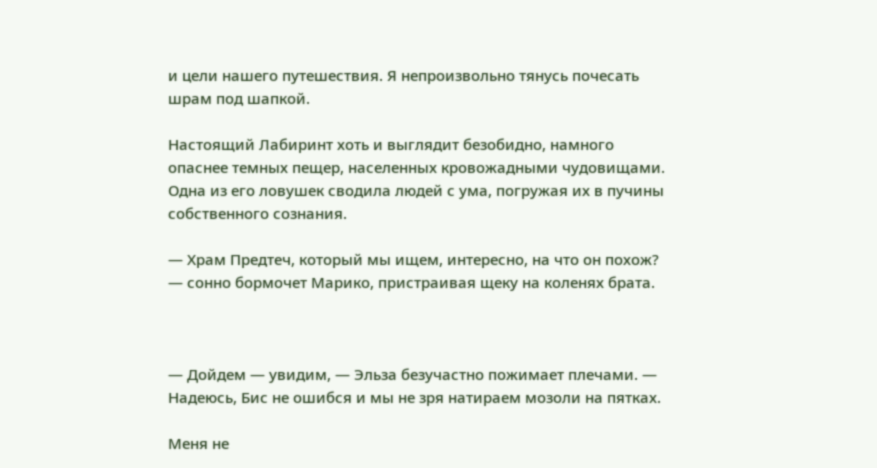и цели нашего путешествия. Я непроизвольно тянусь почесать шрам под шапкой.

Настоящий Лабиринт хоть и выглядит безобидно, намного опаснее темных пещер, населенных кровожадными чудовищами. Одна из его ловушек сводила людей с ума, погружая их в пучины собственного сознания.

— Храм Предтеч, который мы ищем, интересно, на что он похож? — сонно бормочет Марико, пристраивая щеку на коленях брата.



— Дойдем — увидим, — Эльза безучастно пожимает плечами. — Надеюсь, Бис не ошибся и мы не зря натираем мозоли на пятках.

Меня не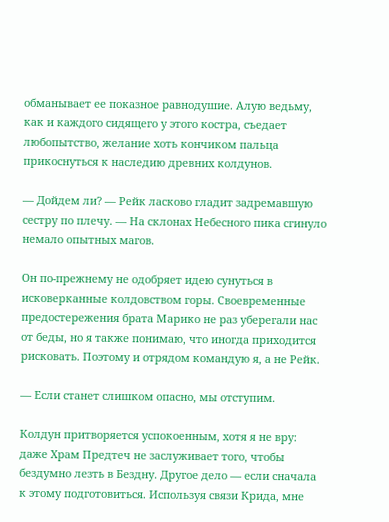обманывает ее показное равнодушие. Алую ведьму, как и каждого сидящего у этого костра, съедает любопытство, желание хоть кончиком пальца прикоснуться к наследию древних колдунов.

— Дойдем ли? — Рейк ласково гладит задремавшую сестру по плечу. — На склонах Небесного пика сгинуло немало опытных магов.

Он по-прежнему не одобряет идею сунуться в исковерканные колдовством горы. Своевременные предостережения брата Марико не раз уберегали нас от беды, но я также понимаю, что иногда приходится рисковать. Поэтому и отрядом командую я, а не Рейк.

— Если станет слишком опасно, мы отступим.

Колдун притворяется успокоенным, хотя я не вру: даже Храм Предтеч не заслуживает того, чтобы бездумно лезть в Бездну. Другое дело — если сначала к этому подготовиться. Используя связи Крида, мне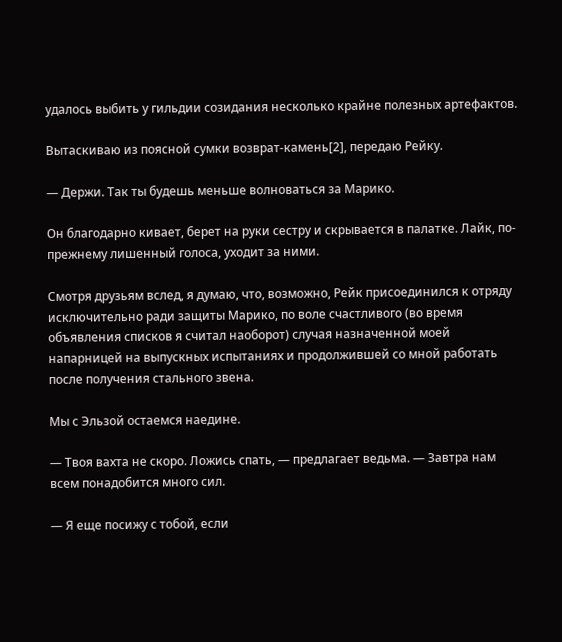удалось выбить у гильдии созидания несколько крайне полезных артефактов.

Вытаскиваю из поясной сумки возврат-камень[2], передаю Рейку.

— Держи. Так ты будешь меньше волноваться за Марико.

Он благодарно кивает, берет на руки сестру и скрывается в палатке. Лайк, по-прежнему лишенный голоса, уходит за ними.

Смотря друзьям вслед, я думаю, что, возможно, Рейк присоединился к отряду исключительно ради защиты Марико, по воле счастливого (во время объявления списков я считал наоборот) случая назначенной моей напарницей на выпускных испытаниях и продолжившей со мной работать после получения стального звена.

Мы с Эльзой остаемся наедине.

— Твоя вахта не скоро. Ложись спать, — предлагает ведьма. — Завтра нам всем понадобится много сил.

— Я еще посижу с тобой, если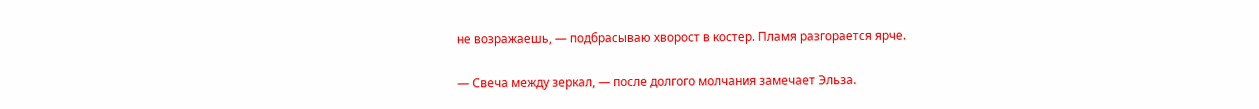не возражаешь, — подбрасываю хворост в костер. Пламя разгорается ярче.

— Свеча между зеркал, — после долгого молчания замечает Эльза.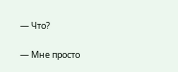— Что?

— Мне просто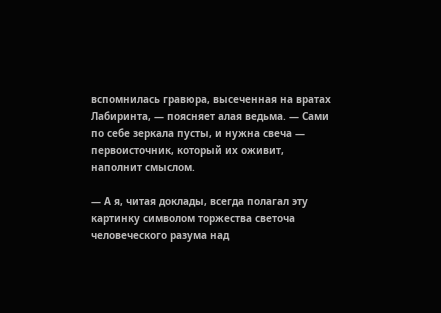вспомнилась гравюра, высеченная на вратах Лабиринта, — поясняет алая ведьма. — Сами по себе зеркала пусты, и нужна свеча — первоисточник, который их оживит, наполнит смыслом.

— А я, читая доклады, всегда полагал эту картинку символом торжества светоча человеческого разума над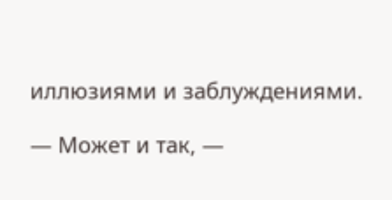иллюзиями и заблуждениями.

— Может и так, —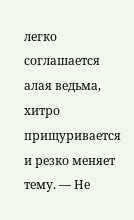легко соглашается алая ведьма, хитро прищуривается и резко меняет тему. — Не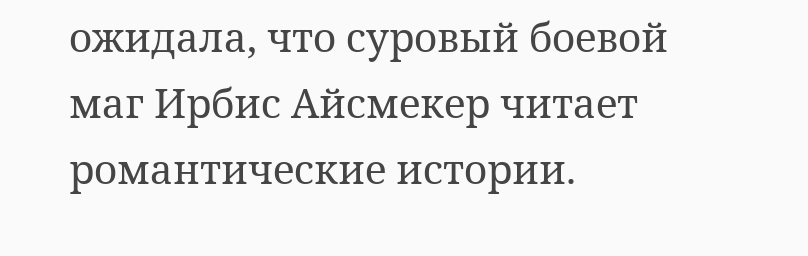ожидала, что суровый боевой маг Ирбис Айсмекер читает романтические истории.